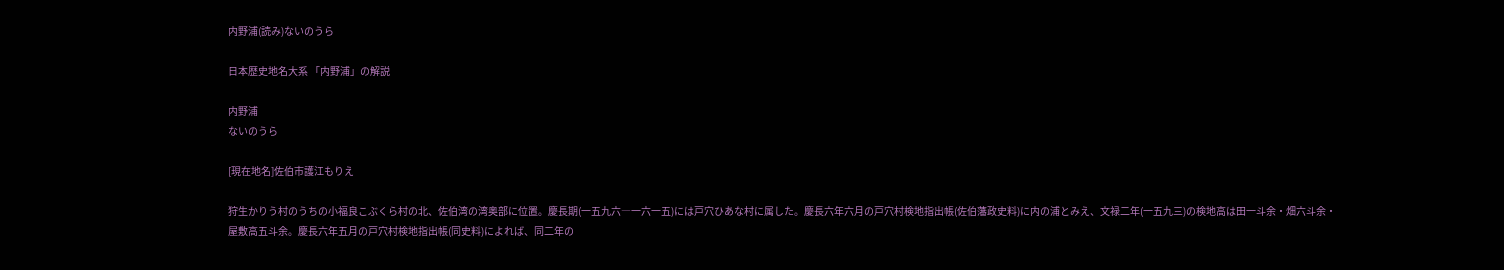内野浦(読み)ないのうら

日本歴史地名大系 「内野浦」の解説

内野浦
ないのうら

[現在地名]佐伯市護江もりえ

狩生かりう村のうちの小福良こぶくら村の北、佐伯湾の湾奥部に位置。慶長期(一五九六―一六一五)には戸穴ひあな村に属した。慶長六年六月の戸穴村検地指出帳(佐伯藩政史料)に内の浦とみえ、文禄二年(一五九三)の検地高は田一斗余・畑六斗余・屋敷高五斗余。慶長六年五月の戸穴村検地指出帳(同史料)によれば、同二年の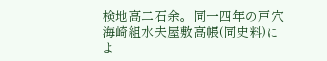検地高二石余。同一四年の戸穴海崎組水夫屋敷高帳(同史料)によ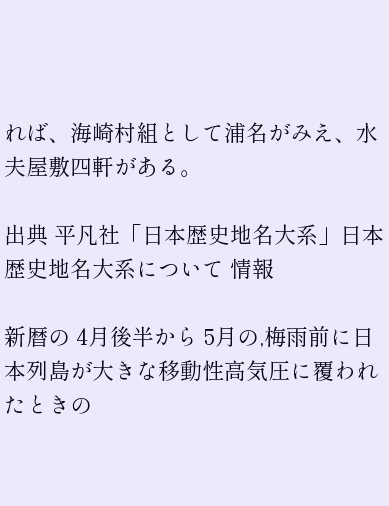れば、海崎村組として浦名がみえ、水夫屋敷四軒がある。

出典 平凡社「日本歴史地名大系」日本歴史地名大系について 情報

新暦の 4月後半から 5月の,梅雨前に日本列島が大きな移動性高気圧に覆われたときの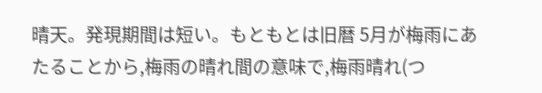晴天。発現期間は短い。もともとは旧暦 5月が梅雨にあたることから,梅雨の晴れ間の意味で,梅雨晴れ(つ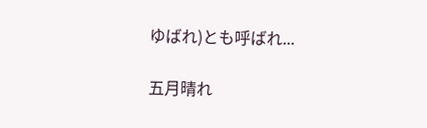ゆばれ)とも呼ばれ...

五月晴れ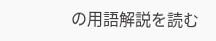の用語解説を読む